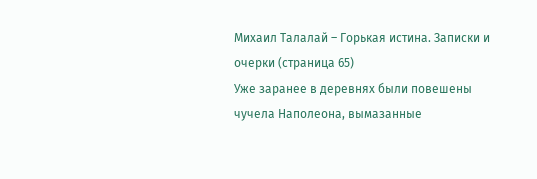Михаил Талалай – Горькая истина. Записки и очерки (страница 65)
Уже заранее в деревнях были повешены чучела Наполеона, вымазанные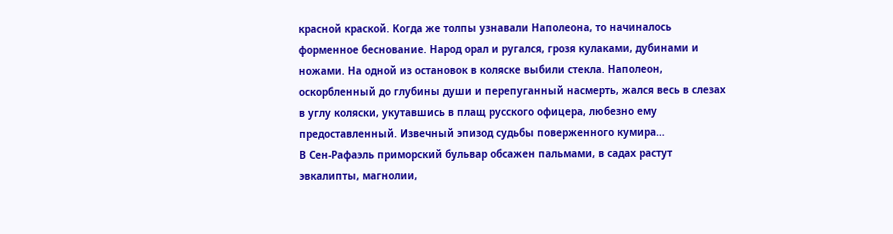красной краской. Когда же толпы узнавали Наполеона, то начиналось форменное беснование. Народ орал и ругался, грозя кулаками, дубинами и ножами. На одной из остановок в коляске выбили стекла. Наполеон, оскорбленный до глубины души и перепуганный насмерть, жался весь в слезах в углу коляски, укутавшись в плащ русского офицера, любезно ему предоставленный. Извечный эпизод судьбы поверженного кумира…
В Сен-Рафаэль приморский бульвар обсажен пальмами, в садах растут эвкалипты, магнолии,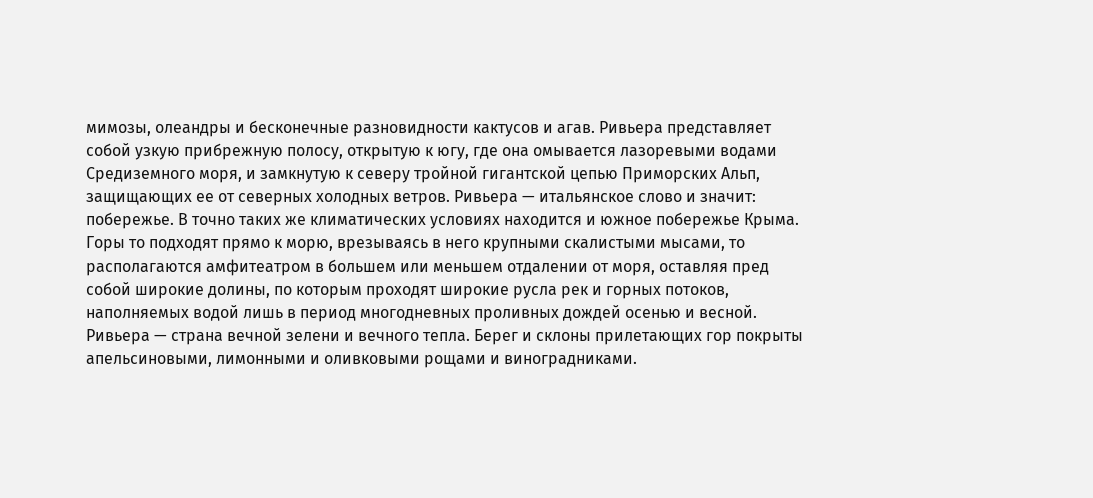мимозы, олеандры и бесконечные разновидности кактусов и агав. Ривьера представляет собой узкую прибрежную полосу, открытую к югу, где она омывается лазоревыми водами Средиземного моря, и замкнутую к северу тройной гигантской цепью Приморских Альп, защищающих ее от северных холодных ветров. Ривьера — итальянское слово и значит: побережье. В точно таких же климатических условиях находится и южное побережье Крыма.
Горы то подходят прямо к морю, врезываясь в него крупными скалистыми мысами, то располагаются амфитеатром в большем или меньшем отдалении от моря, оставляя пред собой широкие долины, по которым проходят широкие русла рек и горных потоков, наполняемых водой лишь в период многодневных проливных дождей осенью и весной. Ривьера — страна вечной зелени и вечного тепла. Берег и склоны прилетающих гор покрыты апельсиновыми, лимонными и оливковыми рощами и виноградниками.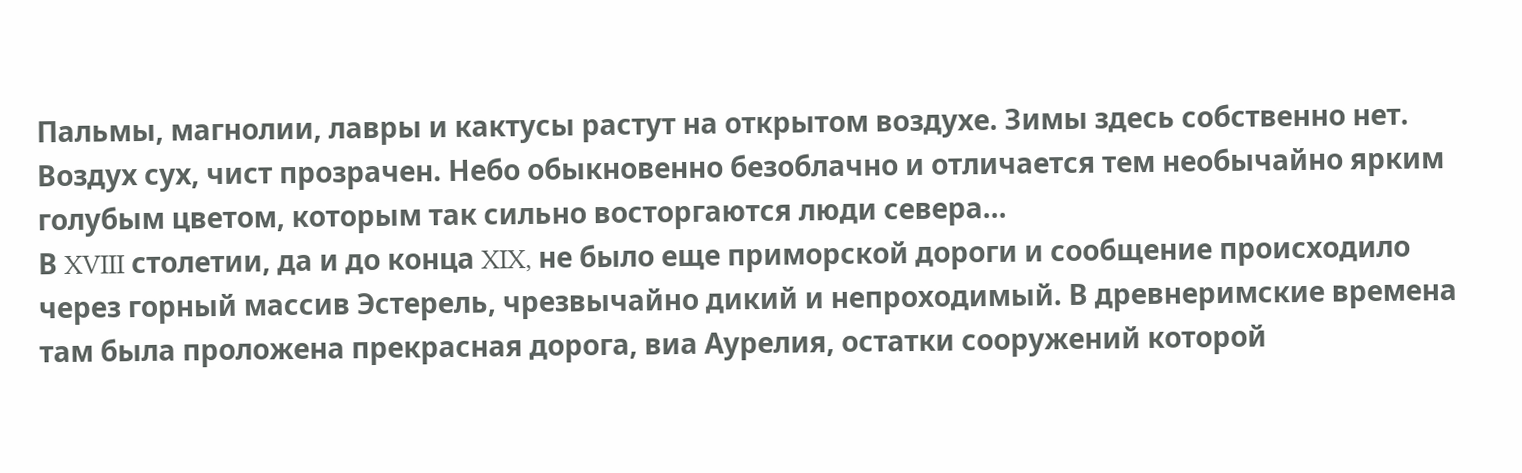Пальмы, магнолии, лавры и кактусы растут на открытом воздухе. Зимы здесь собственно нет. Воздух сух, чист прозрачен. Небо обыкновенно безоблачно и отличается тем необычайно ярким голубым цветом, которым так сильно восторгаются люди севера…
В XVIII столетии, да и до конца XIX, не было еще приморской дороги и сообщение происходило через горный массив Эстерель, чрезвычайно дикий и непроходимый. В древнеримские времена там была проложена прекрасная дорога, виа Аурелия, остатки сооружений которой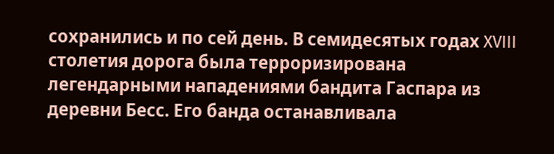сохранились и по сей день. В семидесятых годах XVIII столетия дорога была терроризирована легендарными нападениями бандита Гаспара из деревни Бесс. Его банда останавливала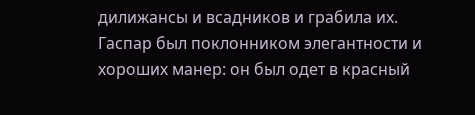дилижансы и всадников и грабила их. Гаспар был поклонником элегантности и хороших манер: он был одет в красный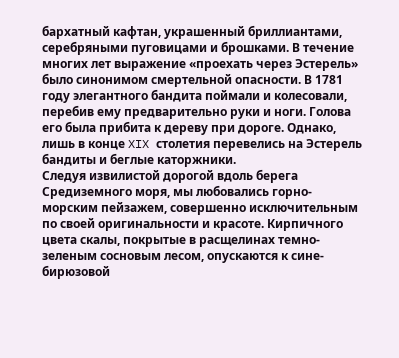бархатный кафтан, украшенный бриллиантами, серебряными пуговицами и брошками. В течение многих лет выражение «проехать через Эстерель» было синонимом смертельной опасности. В 1781 году элегантного бандита поймали и колесовали, перебив ему предварительно руки и ноги. Голова его была прибита к дереву при дороге. Однако, лишь в конце XIX столетия перевелись на Эстерель бандиты и беглые каторжники.
Следуя извилистой дорогой вдоль берега Средиземного моря, мы любовались горно-морским пейзажем, совершенно исключительным по своей оригинальности и красоте. Кирпичного цвета скалы, покрытые в расщелинах темно-зеленым сосновым лесом, опускаются к сине-бирюзовой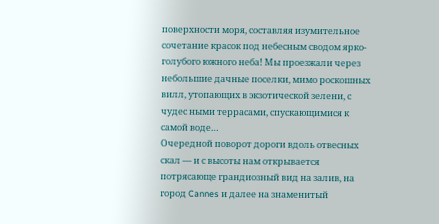поверхности моря, составляя изумительное сочетание красок под небесным сводом ярко-голубого южного неба! Мы проезжали через небольшие дачные поселки, мимо роскошных вилл, утопающих в экзотической зелени, с чудес ными террасами, спускающимися к самой воде…
Очередной поворот дороги вдоль отвесных скал — и с высоты нам открывается потрясающе грандиозный вид на залив, на город Cannes и далее на знаменитый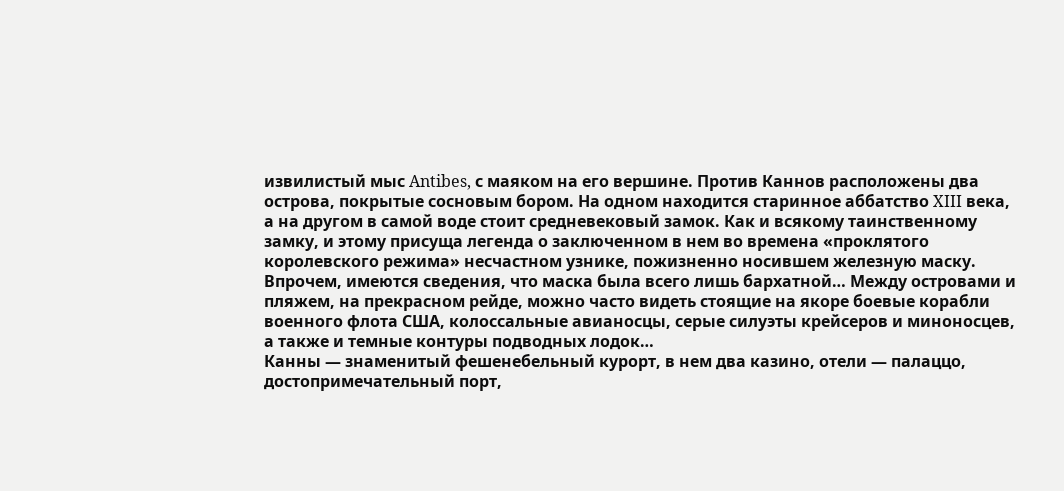извилистый мыс Antibes, с маяком на его вершине. Против Каннов расположены два острова, покрытые сосновым бором. На одном находится старинное аббатство XIII века, а на другом в самой воде стоит средневековый замок. Как и всякому таинственному замку, и этому присуща легенда о заключенном в нем во времена «проклятого королевского режима» несчастном узнике, пожизненно носившем железную маску. Впрочем, имеются сведения, что маска была всего лишь бархатной… Между островами и пляжем, на прекрасном рейде, можно часто видеть стоящие на якоре боевые корабли военного флота США, колоссальные авианосцы, серые силуэты крейсеров и миноносцев, а также и темные контуры подводных лодок…
Канны — знаменитый фешенебельный курорт, в нем два казино, отели — палаццо, достопримечательный порт,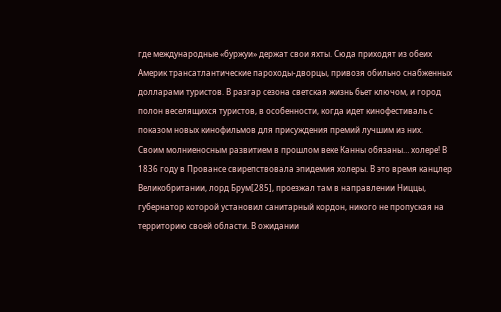где международные «буржуи» держат свои яхты. Сюда приходят из обеих Америк трансатлантические пароходы-дворцы, привозя обильно снабженных долларами туристов. В разгар сезона светская жизнь бьет ключом, и город полон веселящихся туристов, в особенности, когда идет кинофестиваль с показом новых кинофильмов для присуждения премий лучшим из них.
Своим молниеносным развитием в прошлом веке Канны обязаны… холере! В 1836 году в Провансе свирепствовала эпидемия холеры. В это время канцлер Великобритании, лорд Брум[285], проезжал там в направлении Ниццы, губернатор которой установил санитарный кордон, никого не пропуская на территорию своей области. В ожидании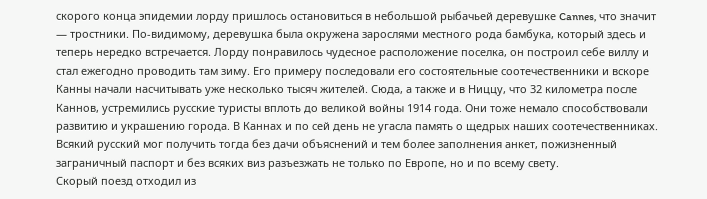скорого конца эпидемии лорду пришлось остановиться в небольшой рыбачьей деревушке Cannes, что значит — тростники. По-видимому, деревушка была окружена зарослями местного рода бамбука, который здесь и теперь нередко встречается. Лорду понравилось чудесное расположение поселка, он построил себе виллу и стал ежегодно проводить там зиму. Его примеру последовали его состоятельные соотечественники и вскоре Канны начали насчитывать уже несколько тысяч жителей. Сюда, а также и в Ниццу, что 32 километра после Каннов, устремились русские туристы вплоть до великой войны 1914 года. Они тоже немало способствовали развитию и украшению города. В Каннах и по сей день не угасла память о щедрых наших соотечественниках.
Всякий русский мог получить тогда без дачи объяснений и тем более заполнения анкет, пожизненный заграничный паспорт и без всяких виз разъезжать не только по Европе, но и по всему свету.
Скорый поезд отходил из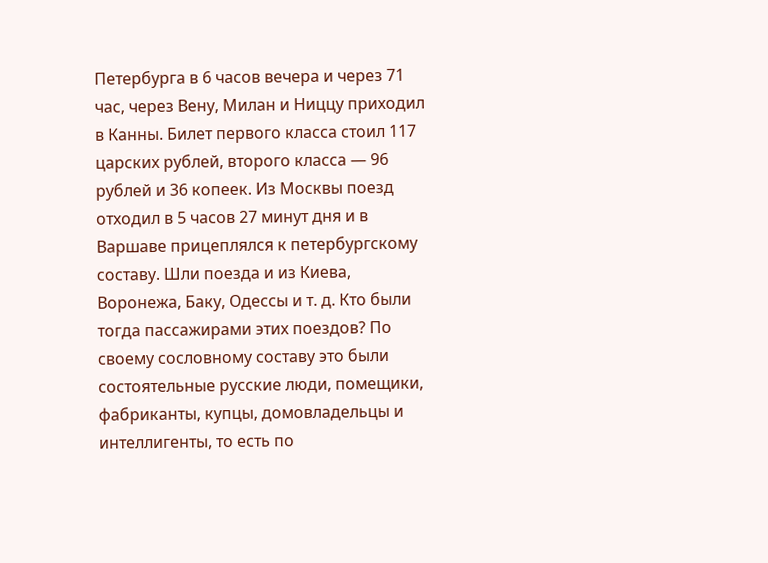Петербурга в 6 часов вечера и через 71 час, через Вену, Милан и Ниццу приходил в Канны. Билет первого класса стоил 117 царских рублей, второго класса — 96 рублей и 36 копеек. Из Москвы поезд отходил в 5 часов 27 минут дня и в Варшаве прицеплялся к петербургскому составу. Шли поезда и из Киева, Воронежа, Баку, Одессы и т. д. Кто были тогда пассажирами этих поездов? По своему сословному составу это были состоятельные русские люди, помещики, фабриканты, купцы, домовладельцы и интеллигенты, то есть по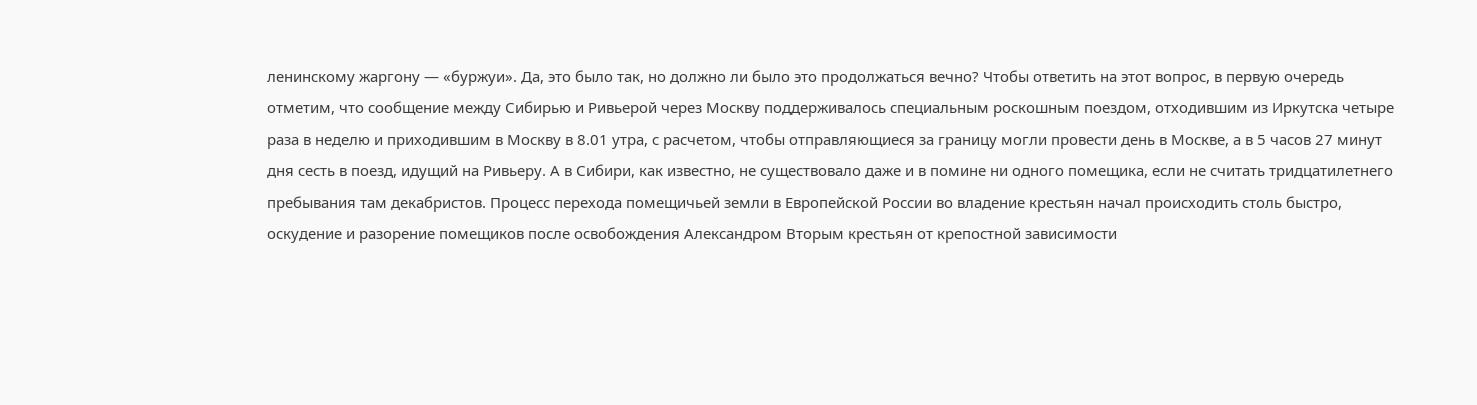ленинскому жаргону — «буржуи». Да, это было так, но должно ли было это продолжаться вечно? Чтобы ответить на этот вопрос, в первую очередь отметим, что сообщение между Сибирью и Ривьерой через Москву поддерживалось специальным роскошным поездом, отходившим из Иркутска четыре раза в неделю и приходившим в Москву в 8.01 утра, с расчетом, чтобы отправляющиеся за границу могли провести день в Москве, а в 5 часов 27 минут дня сесть в поезд, идущий на Ривьеру. А в Сибири, как известно, не существовало даже и в помине ни одного помещика, если не считать тридцатилетнего пребывания там декабристов. Процесс перехода помещичьей земли в Европейской России во владение крестьян начал происходить столь быстро, оскудение и разорение помещиков после освобождения Александром Вторым крестьян от крепостной зависимости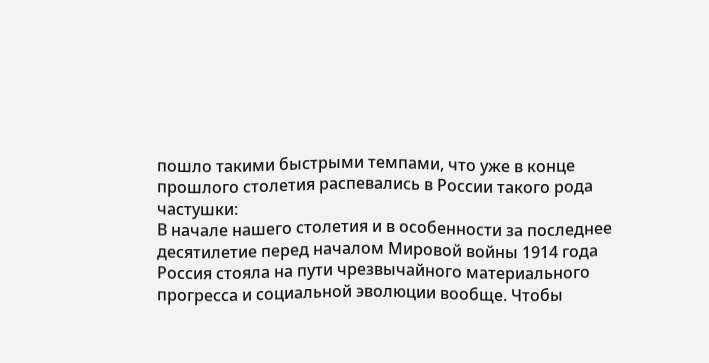пошло такими быстрыми темпами, что уже в конце прошлого столетия распевались в России такого рода частушки:
В начале нашего столетия и в особенности за последнее десятилетие перед началом Мировой войны 1914 года Россия стояла на пути чрезвычайного материального прогресса и социальной эволюции вообще. Чтобы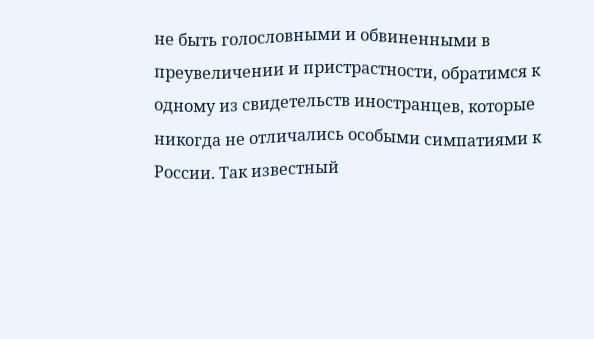не быть голословными и обвиненными в преувеличении и пристрастности, обратимся к одному из свидетельств иностранцев, которые никогда не отличались особыми симпатиями к России. Так известный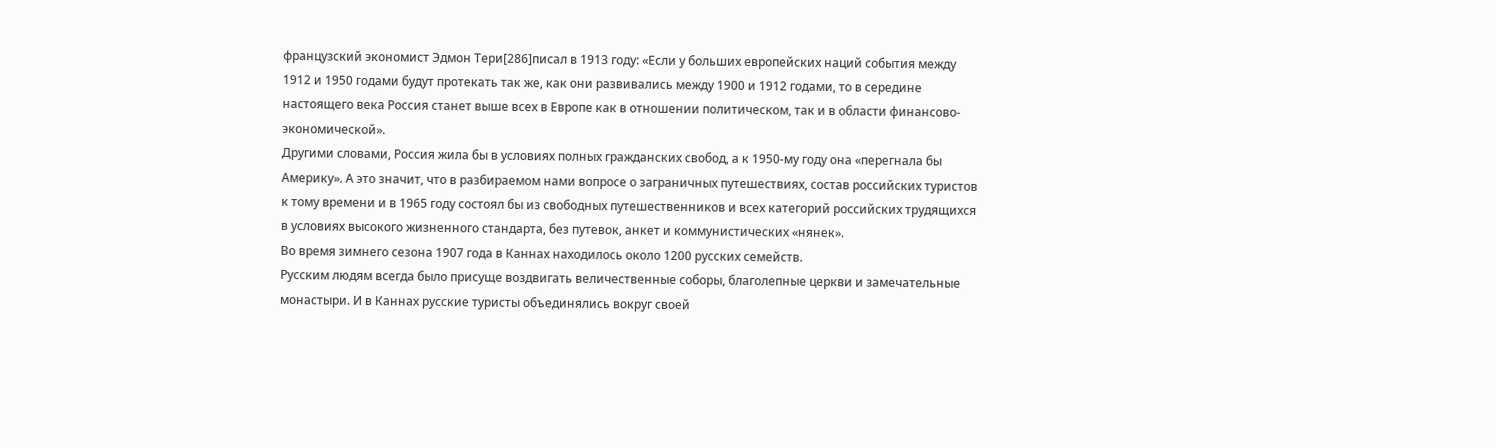французский экономист Эдмон Тери[286]писал в 1913 году: «Если у больших европейских наций события между 1912 и 1950 годами будут протекать так же, как они развивались между 1900 и 1912 годами, то в середине настоящего века Россия станет выше всех в Европе как в отношении политическом, так и в области финансово-экономической».
Другими словами, Россия жила бы в условиях полных гражданских свобод, а к 1950-му году она «перегнала бы Америку». А это значит, что в разбираемом нами вопросе о заграничных путешествиях, состав российских туристов к тому времени и в 1965 году состоял бы из свободных путешественников и всех категорий российских трудящихся в условиях высокого жизненного стандарта, без путевок, анкет и коммунистических «нянек».
Во время зимнего сезона 1907 года в Каннах находилось около 1200 русских семейств.
Русским людям всегда было присуще воздвигать величественные соборы, благолепные церкви и замечательные монастыри. И в Каннах русские туристы объединялись вокруг своей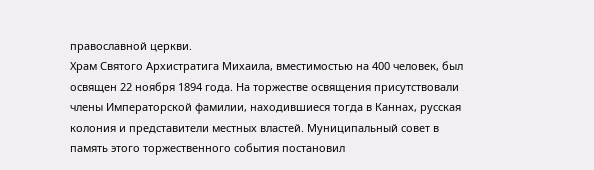православной церкви.
Храм Святого Архистратига Михаила, вместимостью на 400 человек, был освящен 22 ноября 1894 года. На торжестве освящения присутствовали члены Императорской фамилии, находившиеся тогда в Каннах, русская колония и представители местных властей. Муниципальный совет в память этого торжественного события постановил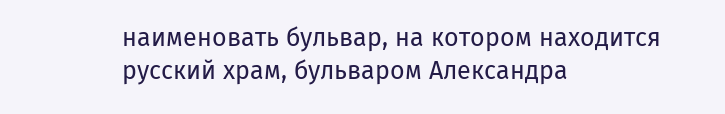наименовать бульвар, на котором находится русский храм, бульваром Александра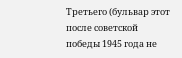Третьего (бульвар этот после советской победы 1945 года не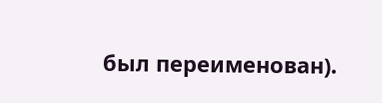был переименован).